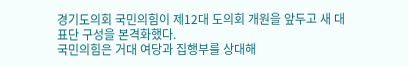경기도의회 국민의힘이 제12대 도의회 개원을 앞두고 새 대표단 구성을 본격화했다.
국민의힘은 거대 여당과 집행부를 상대해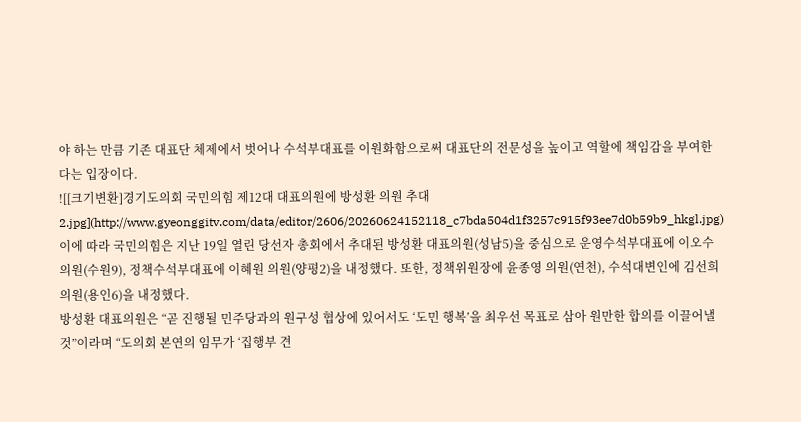야 하는 만큼 기존 대표단 체제에서 벗어나 수석부대표를 이원화함으로써 대표단의 전문성을 높이고 역할에 책임감을 부여한다는 입장이다.
![[크기변환]경기도의회 국민의힘 제12대 대표의원에 방성환 의원 추대2.jpg](http://www.gyeonggitv.com/data/editor/2606/20260624152118_c7bda504d1f3257c915f93ee7d0b59b9_hkgl.jpg)
이에 따라 국민의힘은 지난 19일 열린 당선자 총회에서 추대된 방성환 대표의원(성남5)을 중심으로 운영수석부대표에 이오수 의원(수원9), 정책수석부대표에 이혜원 의원(양평2)을 내정했다. 또한, 정책위원장에 윤종영 의원(연천), 수석대변인에 김선희 의원(용인6)을 내정했다.
방성환 대표의원은 “곧 진행될 민주당과의 원구성 협상에 있어서도 ‘도민 행복’을 최우선 목표로 삼아 원만한 합의를 이끌어낼 것”이라며 “도의회 본연의 임무가 ‘집행부 견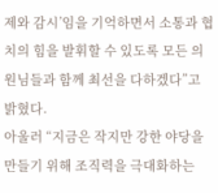제와 감시’임을 기억하면서 소통과 협치의 힘을 발휘할 수 있도록 모든 의원님들과 함께 최선을 다하겠다”고 밝혔다.
아울러 “지금은 작지만 강한 야당을 만들기 위해 조직력을 극대화하는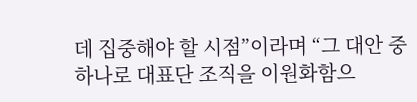데 집중해야 할 시점”이라며 “그 대안 중 하나로 대표단 조직을 이원화함으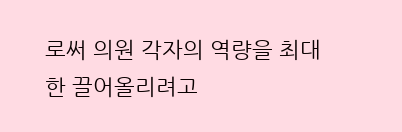로써 의원 각자의 역량을 최대한 끌어올리려고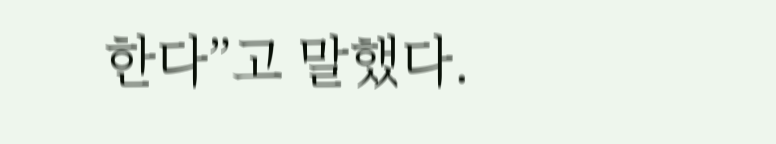한다”고 말했다.